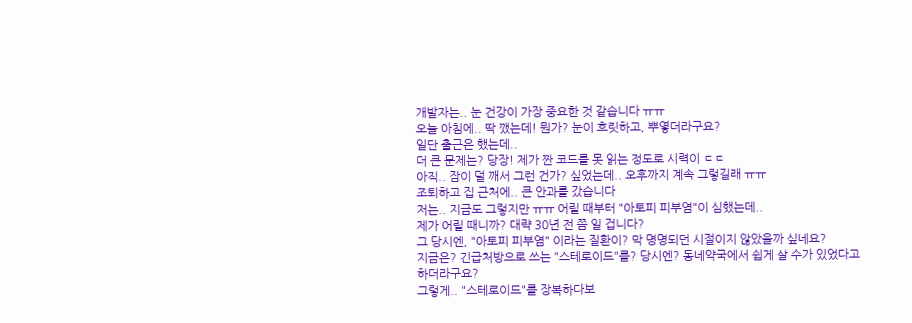개발자는.. 눈 건강이 가장 중요한 것 같습니다 ㅠㅠ
오늘 아침에.. 딱 깼는데! 뭔가? 눈이 흐릿하고, 뿌옇더라구요?
일단 출근은 했는데..
더 큰 문제는? 당장! 제가 짠 코드를 못 읽는 정도로 시력이 ㄷㄷ
아직.. 잠이 덜 깨서 그런 건가? 싶었는데.. 오후까지 계속 그렇길래 ㅠㅠ
조퇴하고 집 근처에.. 큰 안과를 갔습니다
저는.. 지금도 그렇지만 ㅠㅠ 어릴 때부터 "아토피 피부염"이 심했는데..
제가 어릴 때니까? 대략 30년 전 쯤 일 겁니다?
그 당시엔, "아토피 피부염" 이라는 질환이? 막 명명되던 시절이지 않았을까 싶네요?
지금은? 긴급처방으로 쓰는 "스테로이드"를? 당시엔? 동네약국에서 쉽게 살 수가 있었다고 하더라구요?
그렇게.. "스테로이드"를 장복하다보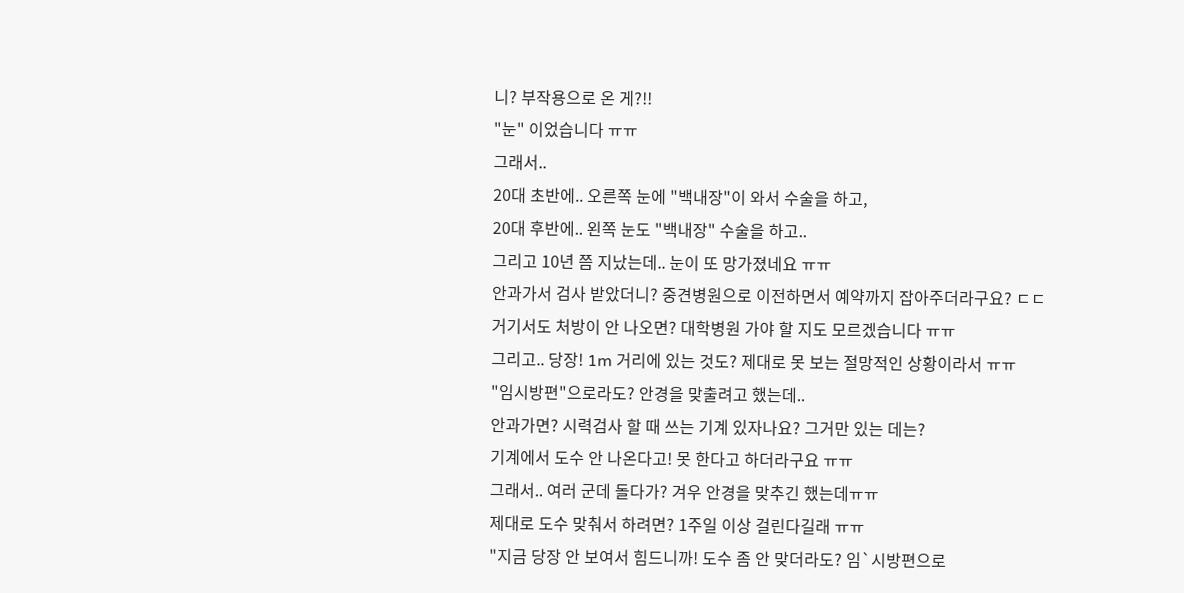니? 부작용으로 온 게?!!
"눈" 이었습니다 ㅠㅠ
그래서..
20대 초반에.. 오른쪽 눈에 "백내장"이 와서 수술을 하고,
20대 후반에.. 왼쪽 눈도 "백내장" 수술을 하고..
그리고 10년 쯤 지났는데.. 눈이 또 망가졌네요 ㅠㅠ
안과가서 검사 받았더니? 중견병원으로 이전하면서 예약까지 잡아주더라구요? ㄷㄷ
거기서도 처방이 안 나오면? 대학병원 가야 할 지도 모르겠습니다 ㅠㅠ
그리고.. 당장! 1m 거리에 있는 것도? 제대로 못 보는 절망적인 상황이라서 ㅠㅠ
"임시방편"으로라도? 안경을 맞출려고 했는데..
안과가면? 시력검사 할 때 쓰는 기계 있자나요? 그거만 있는 데는?
기계에서 도수 안 나온다고! 못 한다고 하더라구요 ㅠㅠ
그래서.. 여러 군데 돌다가? 겨우 안경을 맞추긴 했는데ㅠㅠ
제대로 도수 맞춰서 하려면? 1주일 이상 걸린다길래 ㅠㅠ
"지금 당장 안 보여서 힘드니까! 도수 좀 안 맞더라도? 임`시방편으로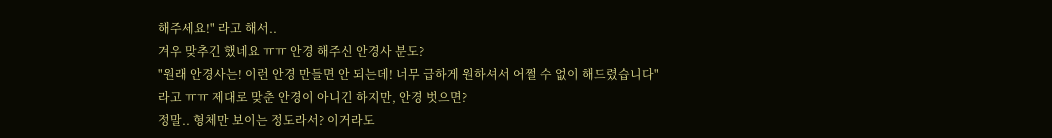해주세요!" 라고 해서..
겨우 맞추긴 했네요 ㅠㅠ 안경 해주신 안경사 분도?
"원래 안경사는! 이런 안경 만들면 안 되는데! 너무 급하게 원하셔서 어쩔 수 없이 해드렸습니다"
라고 ㅠㅠ 제대로 맞춘 안경이 아니긴 하지만, 안경 벗으면?
정말.. 형체만 보이는 정도라서? 이거라도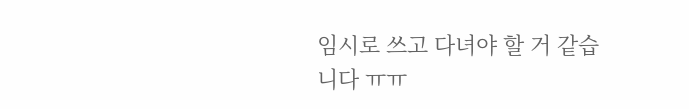임시로 쓰고 다녀야 할 거 같습니다 ㅠㅠ